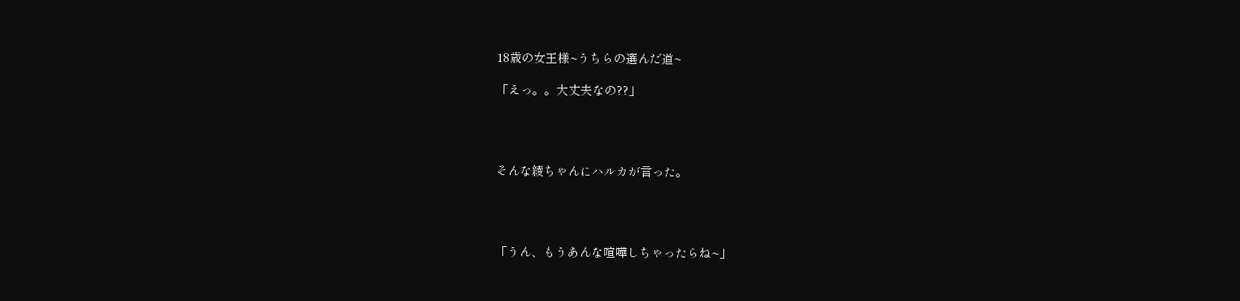18歳の女王様~うちらの選んだ道~

「えっ。。大丈夫なの??」




そんな綾ちゃんにハルカが言った。




「うん、もうあんな喧嘩しちゃったらね~」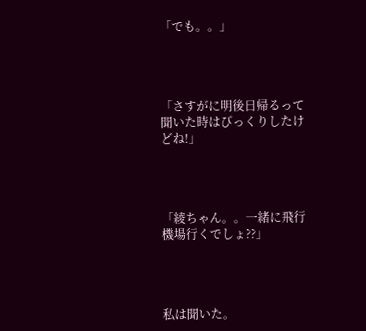「でも。。」




「さすがに明後日帰るって聞いた時はびっくりしたけどね!」




「綾ちゃん。。一緒に飛行機場行くでしょ??」




私は聞いた。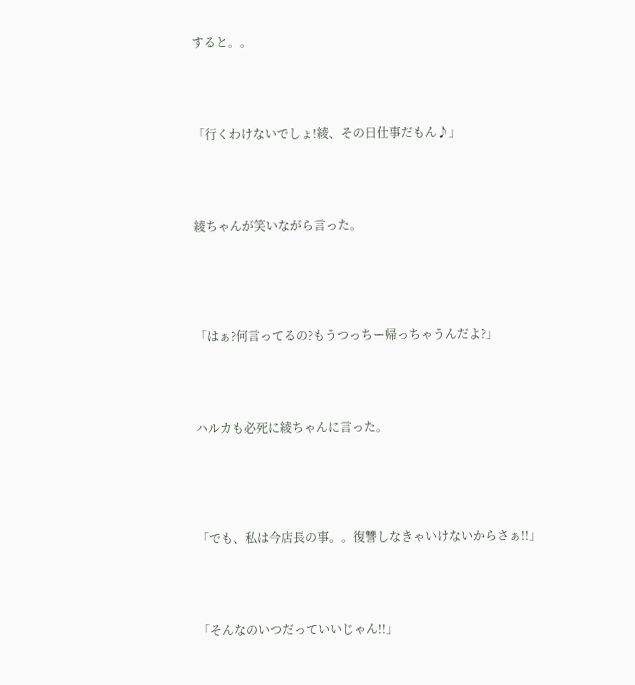すると。。




「行くわけないでしょ!綾、その日仕事だもん♪」




綾ちゃんが笑いながら言った。





「はぁ?何言ってるの?もうつっちー帰っちゃうんだよ?」




ハルカも必死に綾ちゃんに言った。





「でも、私は今店長の事。。復讐しなきゃいけないからさぁ!!」




「そんなのいつだっていいじゃん!!」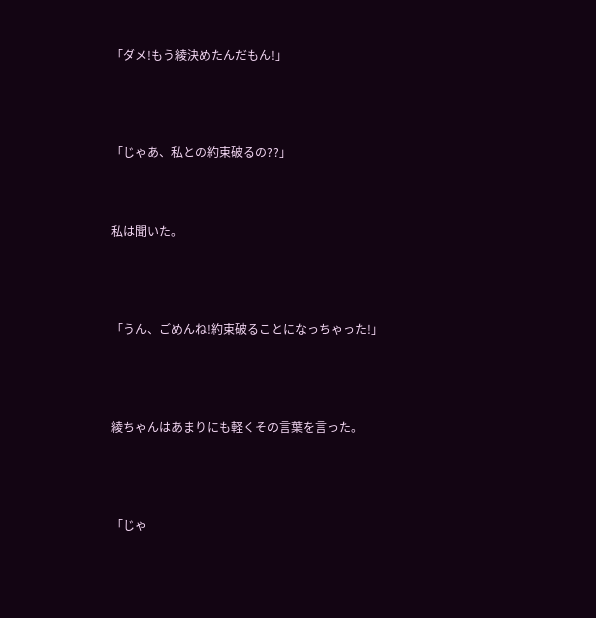「ダメ!もう綾決めたんだもん!」




「じゃあ、私との約束破るの??」



私は聞いた。




「うん、ごめんね!約束破ることになっちゃった!」




綾ちゃんはあまりにも軽くその言葉を言った。




「じゃ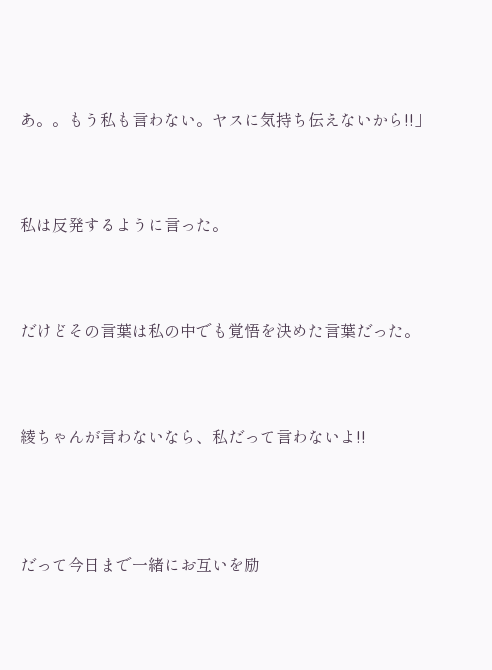あ。。もう私も言わない。ヤスに気持ち伝えないから!!」




私は反発するように言った。




だけどその言葉は私の中でも覚悟を決めた言葉だった。




綾ちゃんが言わないなら、私だって言わないよ!!





だって今日まで一緒にお互いを励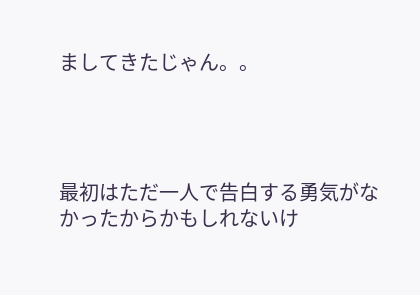ましてきたじゃん。。




最初はただ一人で告白する勇気がなかったからかもしれないけ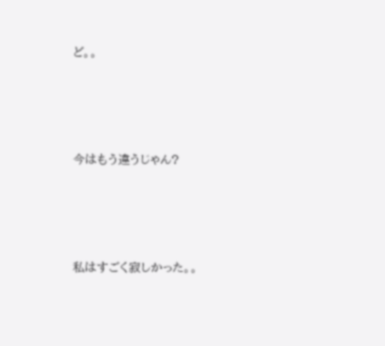ど。。




今はもう違うじゃん?




私はすごく寂しかった。。